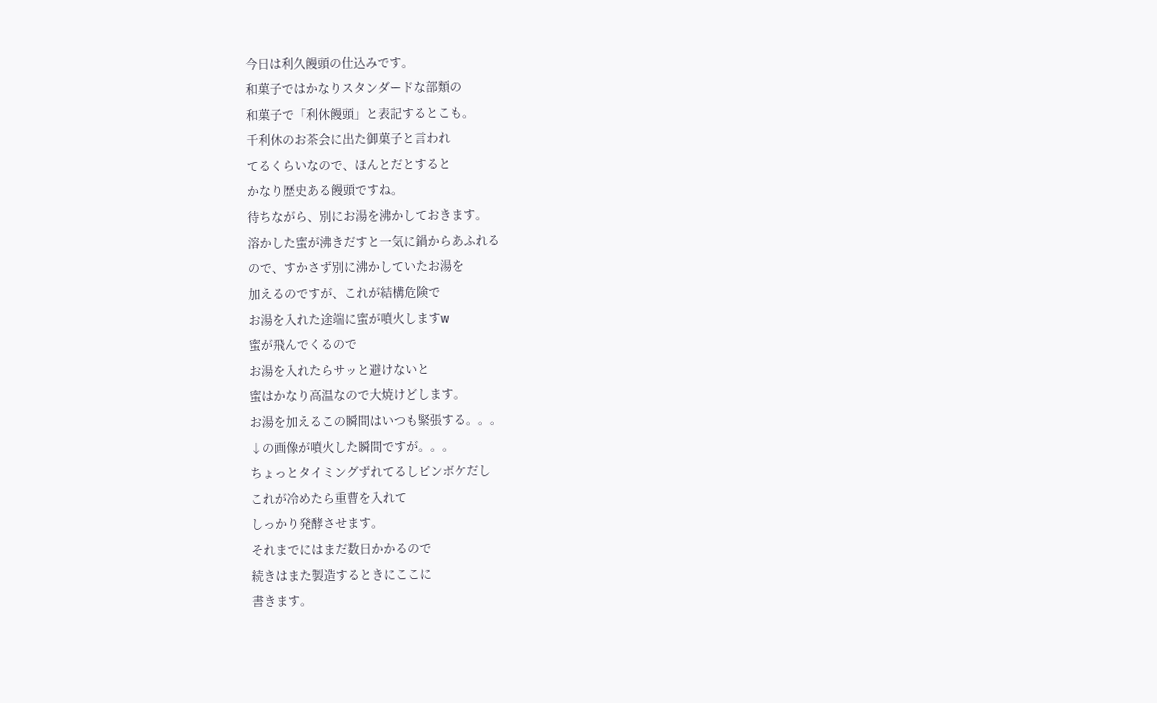今日は利久饅頭の仕込みです。
和菓子ではかなりスタンダードな部類の
和菓子で「利休饅頭」と表記するとこも。
千利休のお茶会に出た御菓子と言われ
てるくらいなので、ほんとだとすると
かなり歴史ある饅頭ですね。
待ちながら、別にお湯を沸かしておきます。
溶かした蜜が沸きだすと一気に鍋からあふれる
ので、すかさず別に沸かしていたお湯を
加えるのですが、これが結構危険で
お湯を入れた途端に蜜が噴火しますw
蜜が飛んでくるので
お湯を入れたらサッと避けないと
蜜はかなり高温なので大焼けどします。
お湯を加えるこの瞬間はいつも緊張する。。。
↓の画像が噴火した瞬間ですが。。。
ちょっとタイミングずれてるしピンボケだし
これが冷めたら重曹を入れて
しっかり発酵させます。
それまでにはまだ数日かかるので
続きはまた製造するときにここに
書きます。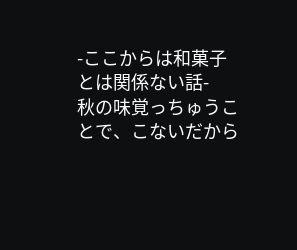-ここからは和菓子とは関係ない話-
秋の味覚っちゅうことで、こないだから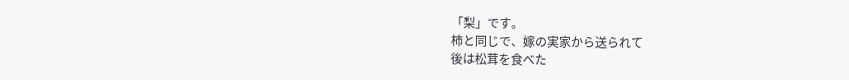「梨」です。
柿と同じで、嫁の実家から送られて
後は松茸を食べた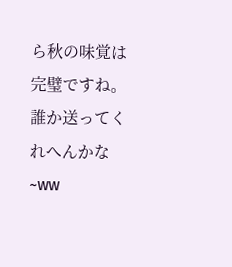ら秋の味覚は完璧ですね。
誰か送ってくれへんかな~ww